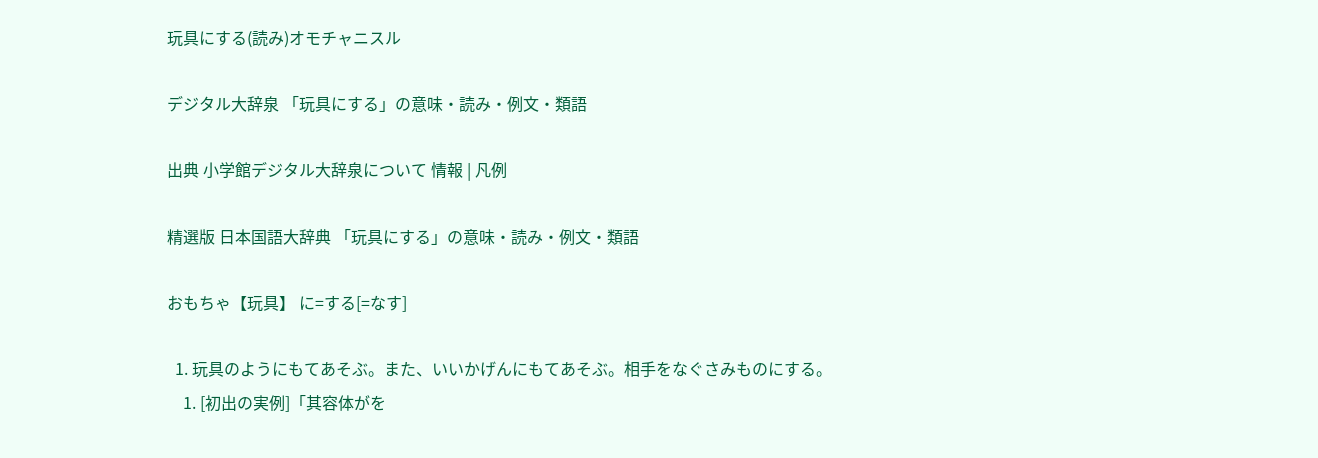玩具にする(読み)オモチャニスル

デジタル大辞泉 「玩具にする」の意味・読み・例文・類語

出典 小学館デジタル大辞泉について 情報 | 凡例

精選版 日本国語大辞典 「玩具にする」の意味・読み・例文・類語

おもちゃ【玩具】 に=する[=なす]

  1. 玩具のようにもてあそぶ。また、いいかげんにもてあそぶ。相手をなぐさみものにする。
    1. [初出の実例]「其容体がを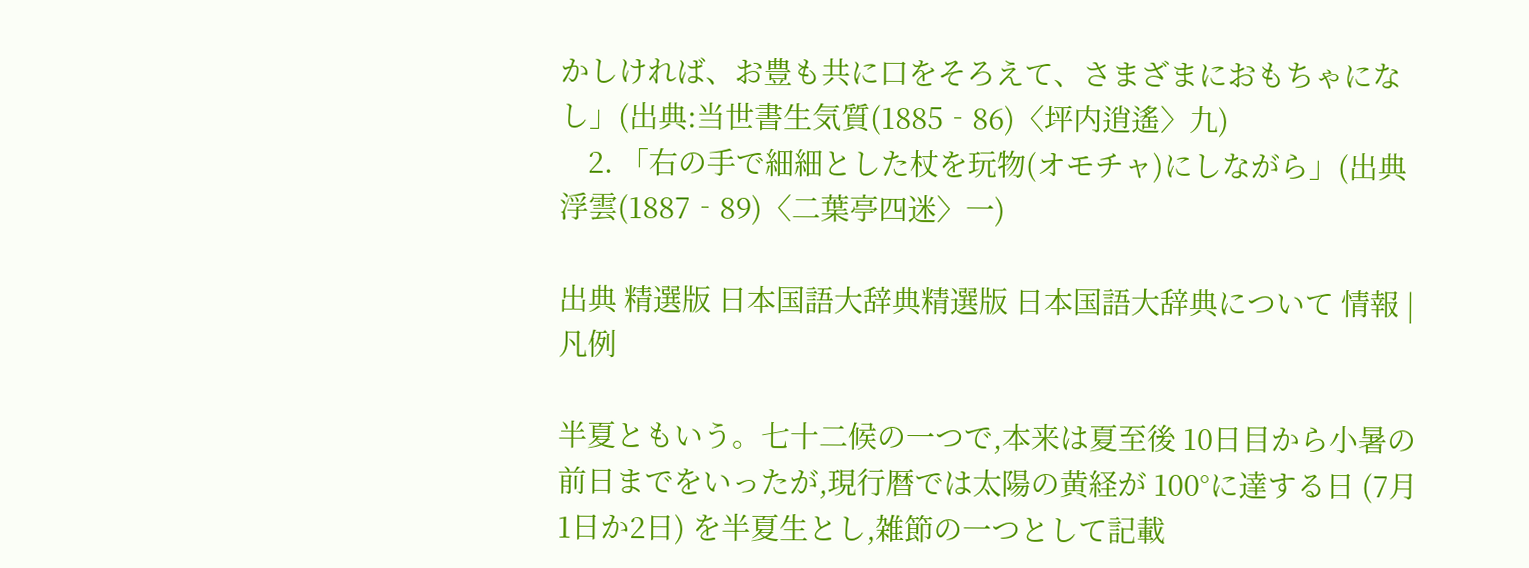かしければ、お豊も共に口をそろえて、さまざまにおもちゃになし」(出典:当世書生気質(1885‐86)〈坪内逍遙〉九)
    2. 「右の手で細細とした杖を玩物(オモチャ)にしながら」(出典浮雲(1887‐89)〈二葉亭四迷〉一)

出典 精選版 日本国語大辞典精選版 日本国語大辞典について 情報 | 凡例

半夏ともいう。七十二候の一つで,本来は夏至後 10日目から小暑の前日までをいったが,現行暦では太陽の黄経が 100°に達する日 (7月1日か2日) を半夏生とし,雑節の一つとして記載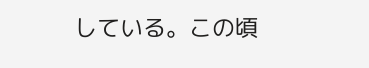している。この頃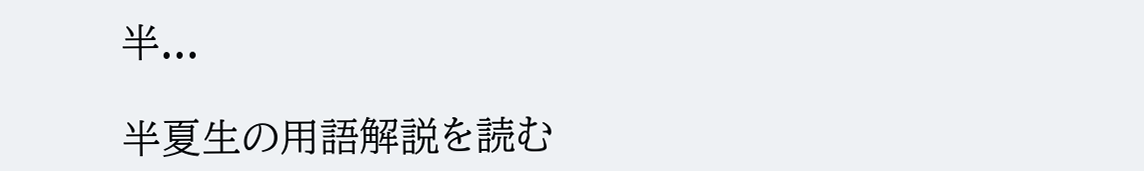半...

半夏生の用語解説を読む